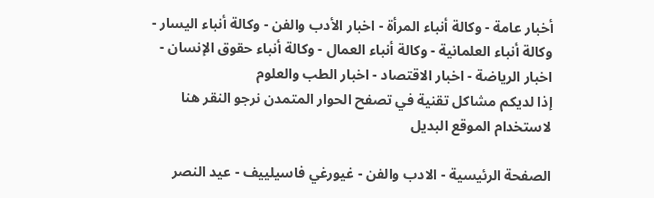أخبار عامة - وكالة أنباء المرأة - اخبار الأدب والفن - وكالة أنباء اليسار - وكالة أنباء العلمانية - وكالة أنباء العمال - وكالة أنباء حقوق الإنسان - اخبار الرياضة - اخبار الاقتصاد - اخبار الطب والعلوم
إذا لديكم مشاكل تقنية في تصفح الحوار المتمدن نرجو النقر هنا لاستخدام الموقع البديل

الصفحة الرئيسية - الادب والفن - غيورغي فاسيلييف - عيد النصر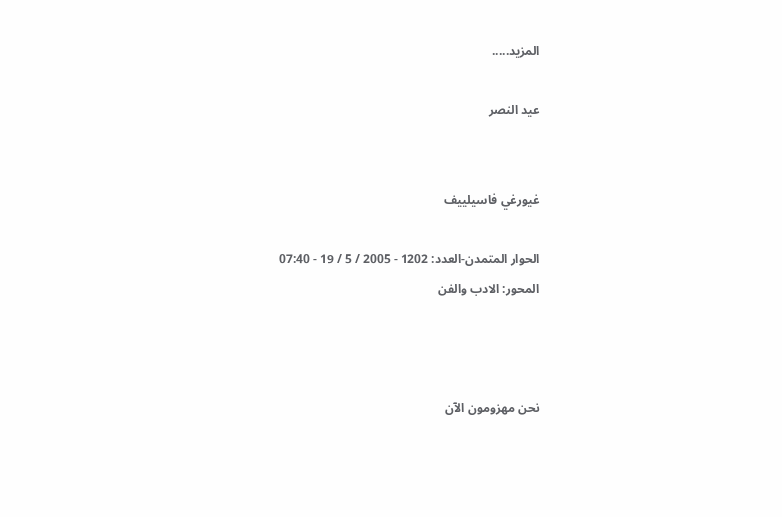المزيد.....

عيد النصر


غيورغي فاسيلييف

الحوار المتمدن-العدد: 1202 - 2005 / 5 / 19 - 07:40
المحور: الادب والفن



نحن مهزومون الآن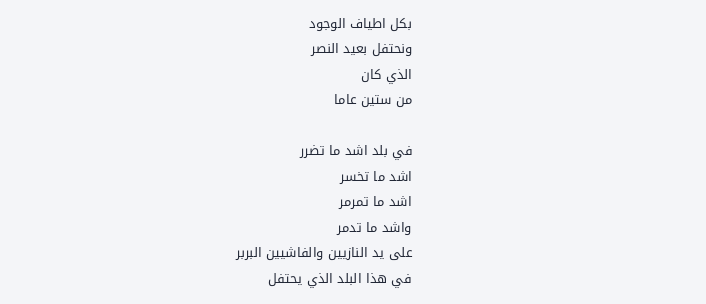بكل اطياف الوجود
ونحتفل بعيد النصر
الذي كان
من ستين عاما

في بلد اشد ما تضرر
اشد ما تخسر
اشد ما تمرمر
واشد ما تدمر
على يد النازيين والفاشيين البربر
في هذا البلد الذي يحتفل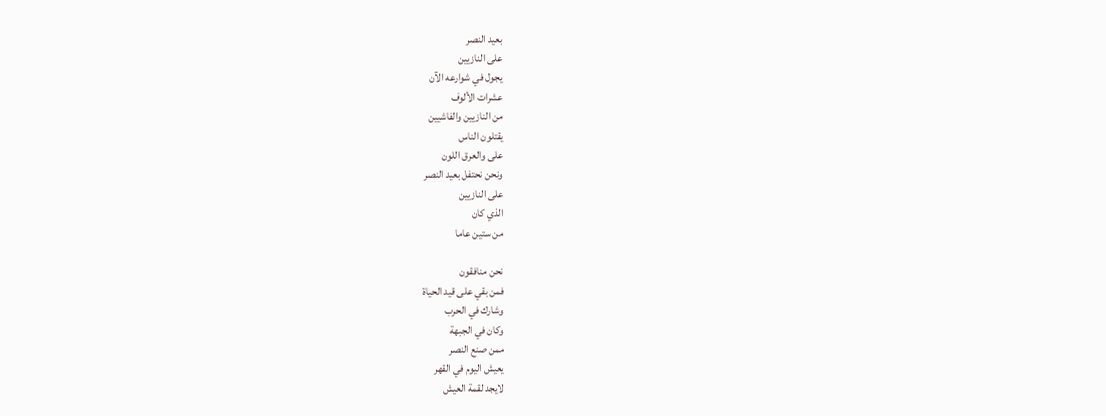بعيد النصر
على النازيين
يجول في شوارعه الآن
عشرات الألوف
من النازيين والفاشيين
يقتلون الناس
على والعرق اللون
ونحن نحتفل بعيد النصر
على النازيين
الذي كان
من ستين عاما

نحن منافقون
فمن بقي على قيد الحياة
وشارك في الحرب
وكان في الجبهة
ممن صنع النصر
يعيش اليوم في القهر
لايجد لقمة العيش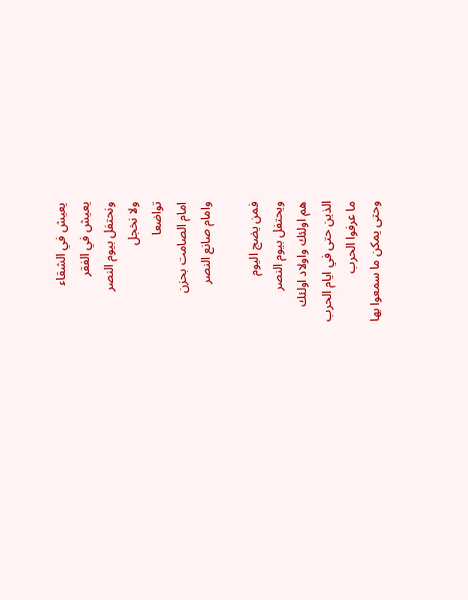يعيش في الشقاء
يعيش في الفقر
ونحتفل بيوم النصر
ولا نخجل
تواضعا
امام الصامت بحزن
وامام صانع النصر

فمن يضج اليوم
ويحتفل بيوم النصر
هم اولئك واولاد اولئك
الذين حتى في ايام الحرب
ما عرفوا الحرب
وحتى يمكن ما سمعوا بها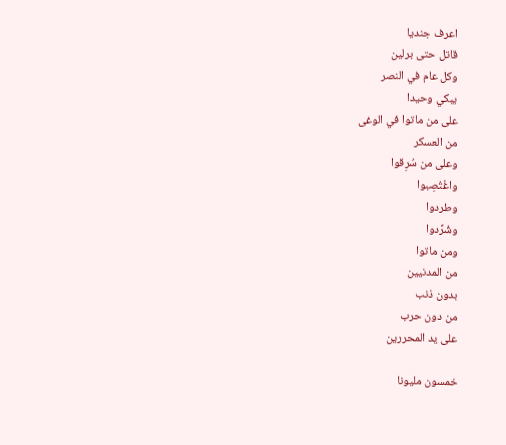اعرف جنديا
قاتل حتى برلين
وكل عام في النصر
يبكي وحيدا
على من ماتوا في الوغى
من العسكر
وعلى من سُرِقوا
واغْتُصِبوا
وطردوا
وشُرِّدوا
ومن ماتوا
من المدنيين
بدون ذنب
من دون حرب
على يد المحررين

خمسون مليونا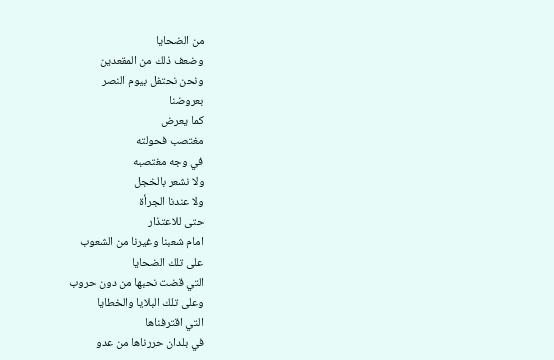من الضحايا
وضعف ذلك من المقعدين
ونحن نحتفل بيوم النصر
بعروضنا
كما يعرض
مغتصب فحولته
في وجه مغتصبه
ولا نشعر بالخجل
ولا عندنا الجرأة
حتى للاعتذار
امام شعبنا وغيرنا من الشعوب
على تلك الضحايا
التي قضت نحبها من دون حروب
وعلى تلك البلايا والخطايا
التي اقترفناها
في بلدان حررناها من عدو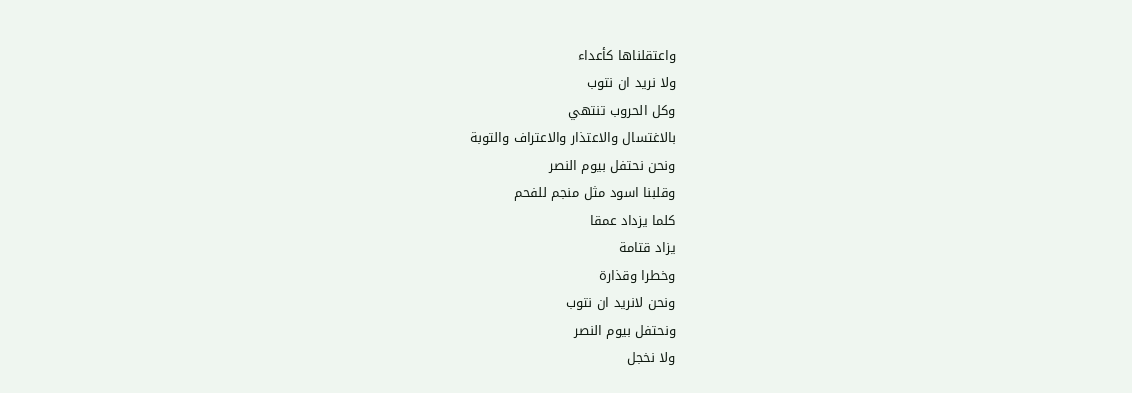واعتقلناها كأعداء
ولا نريد ان نتوب
وكل الحروب تنتهي
بالاغتسال والاعتذار والاعتراف والتوبة
ونحن نحتفل بيوم النصر
وقلبنا اسود مثل منجم للفحم
كلما يزداد عمقا
يزاد قتامة
وخطرا وقذارة
ونحن لانريد ان نتوب
ونحتفل بيوم النصر
ولا نخجل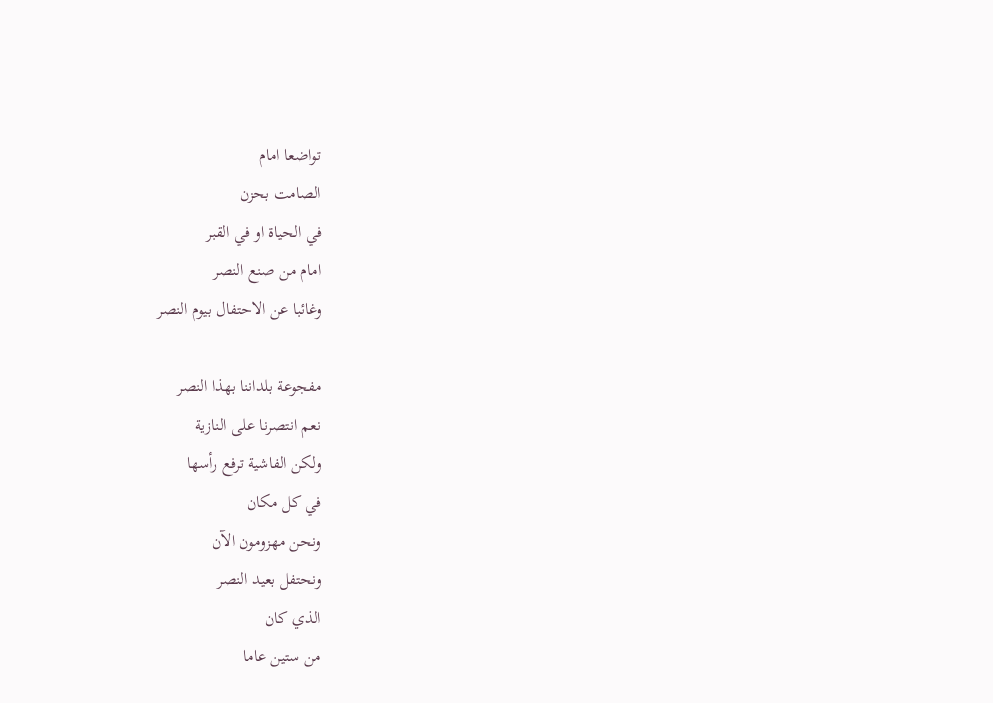تواضعا امام
الصامت بحزن
في الحياة او في القبر
امام من صنع النصر
وغائبا عن الاحتفال بيوم النصر

مفجوعة بلداننا بهذا النصر
نعم انتصرنا على النازية
ولكن الفاشية ترفع رأسها
في كل مكان
ونحن مهزومون الآن
ونحتفل بعيد النصر
الذي كان
من ستين عاما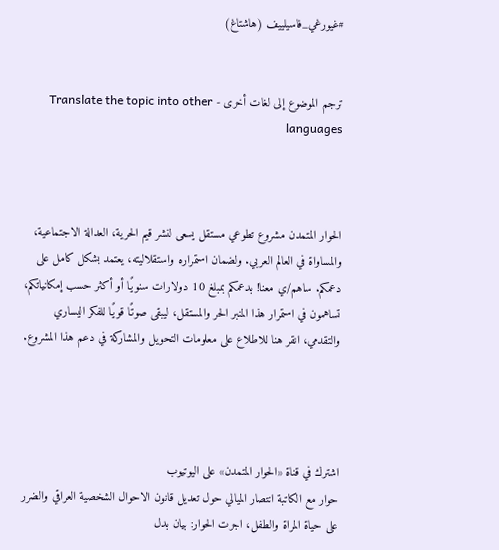#غيورغي_فاسيلييف (هاشتاغ)


ترجم الموضوع إلى لغات أخرى - Translate the topic into other languages



الحوار المتمدن مشروع تطوعي مستقل يسعى لنشر قيم الحرية، العدالة الاجتماعية، والمساواة في العالم العربي. ولضمان استمراره واستقلاليته، يعتمد بشكل كامل على دعمكم. ساهم/ي معنا! بدعمكم بمبلغ 10 دولارات سنويًا أو أكثر حسب إمكانياتكم، تساهمون في استمرار هذا المنبر الحر والمستقل، ليبقى صوتًا قويًا للفكر اليساري والتقدمي، انقر هنا للاطلاع على معلومات التحويل والمشاركة في دعم هذا المشروع.




اشترك في قناة «الحوار المتمدن» على اليوتيوب
حوار مع الكاتبة انتصار الميالي حول تعديل قانون الاحوال الشخصية العراقي والضرر على حياة المراة والطفل، اجرت الحوار: بيان بدل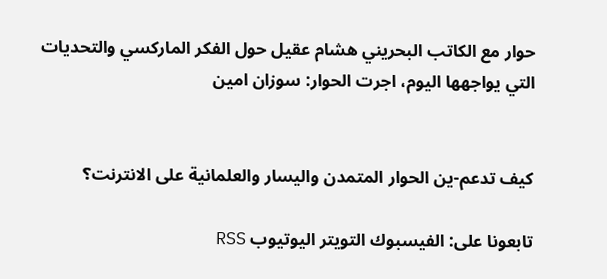حوار مع الكاتب البحريني هشام عقيل حول الفكر الماركسي والتحديات التي يواجهها اليوم، اجرت الحوار: سوزان امين


كيف تدعم-ين الحوار المتمدن واليسار والعلمانية على الانترنت؟

تابعونا على: الفيسبوك التويتر اليوتيوب RSS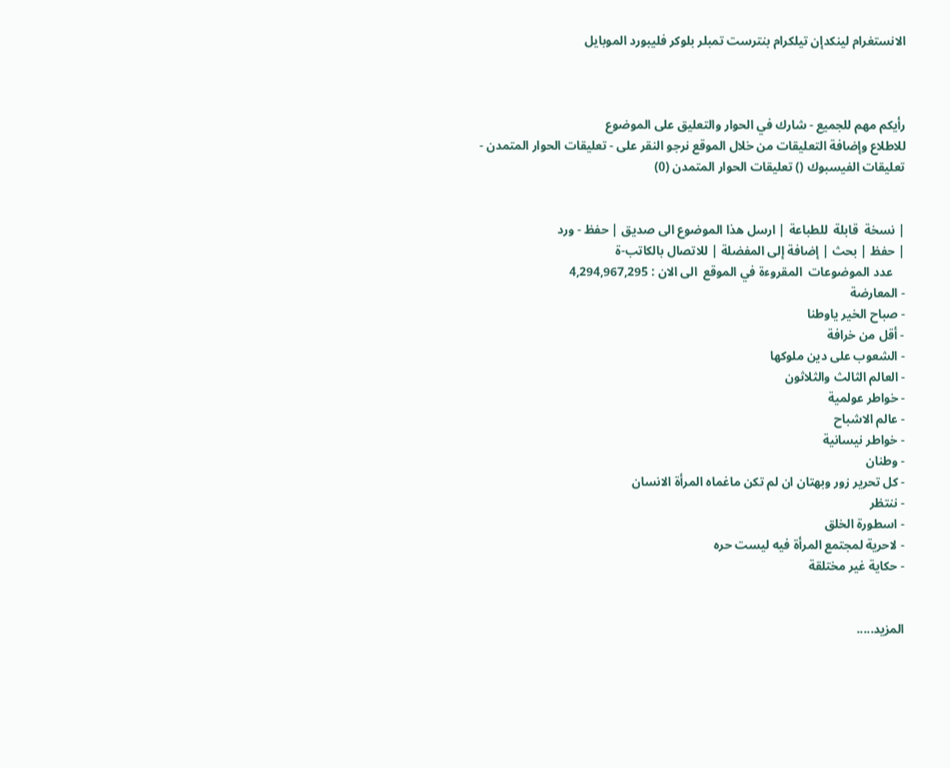الانستغرام لينكدإن تيلكرام بنترست تمبلر بلوكر فليبورد الموبايل



رأيكم مهم للجميع - شارك في الحوار والتعليق على الموضوع
للاطلاع وإضافة التعليقات من خلال الموقع نرجو النقر على - تعليقات الحوار المتمدن -
تعليقات الفيسبوك () تعليقات الحوار المتمدن (0)


| نسخة  قابلة  للطباعة | ارسل هذا الموضوع الى صديق | حفظ - ورد
| حفظ | بحث | إضافة إلى المفضلة | للاتصال بالكاتب-ة
    عدد الموضوعات  المقروءة في الموقع  الى الان : 4,294,967,295
- المعارضة
- صباح الخير ياوطنا
- أقل من خرافة
- الشعوب على دين ملوكها
- العالم الثالث والثلاثون
- خواطر عولمية
- عالم الاشباح
- خواطر نيسانية
- وطنان
- كل تحرير زور وبهتان ان لم تكن ماغماه المرأة الانسان
- ننتظر
- اسطورة الخلق
- لاحرية لمجتمع المرأة فيه ليست حره
- حكاية غير مختلقة


المزيد.....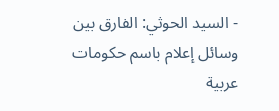- السيد الحوثي: الفارق بين وسائل إعلام باسم حكومات عربية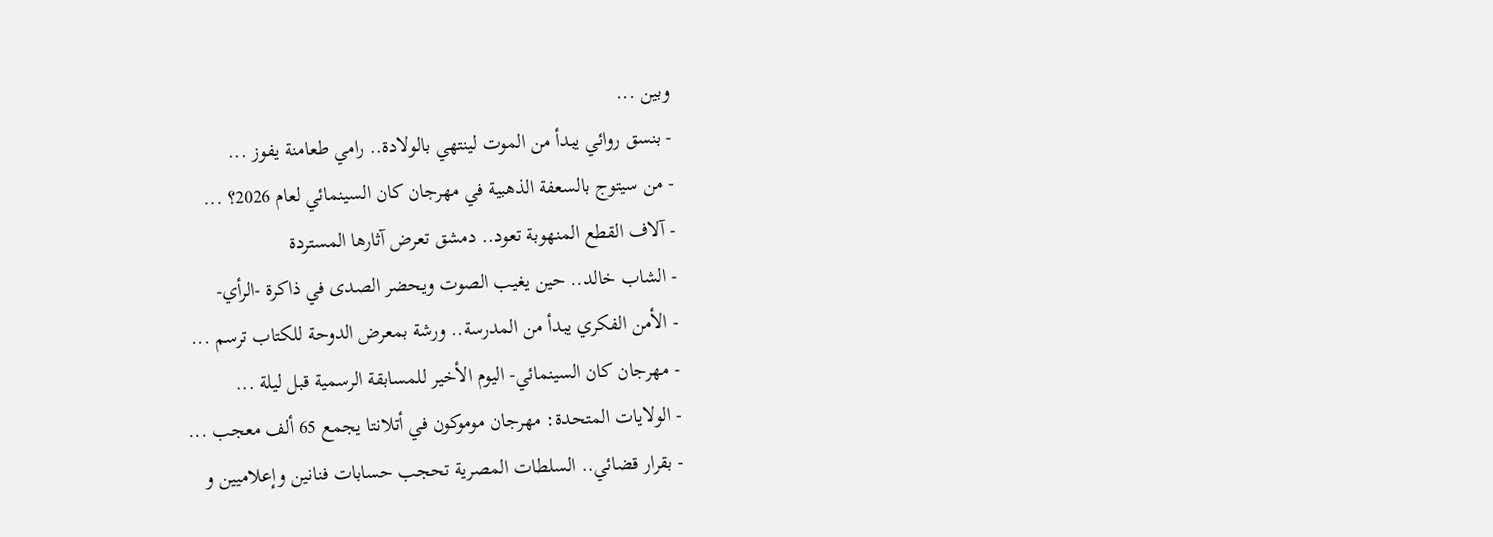وبين ...
- بنسق روائي يبدأ من الموت لينتهي بالولادة.. رامي طعامنة يفوز ...
- من سيتوج بالسعفة الذهبية في مهرجان كان السينمائي لعام 2026؟ ...
- آلاف القطع المنهوبة تعود.. دمشق تعرض آثارها المستردة
- الشاب خالد.. حين يغيب الصوت ويحضر الصدى في ذاكرة -الرأي-
- الأمن الفكري يبدأ من المدرسة.. ورشة بمعرض الدوحة للكتاب ترسم ...
- مهرجان كان السينمائي- اليوم الأخير للمسابقة الرسمية قبل ليلة ...
- الولايات المتحدة: مهرجان موموكون في أتلانتا يجمع 65 ألف معجب ...
- بقرار قضائي.. السلطات المصرية تحجب حسابات فنانين وإعلاميين و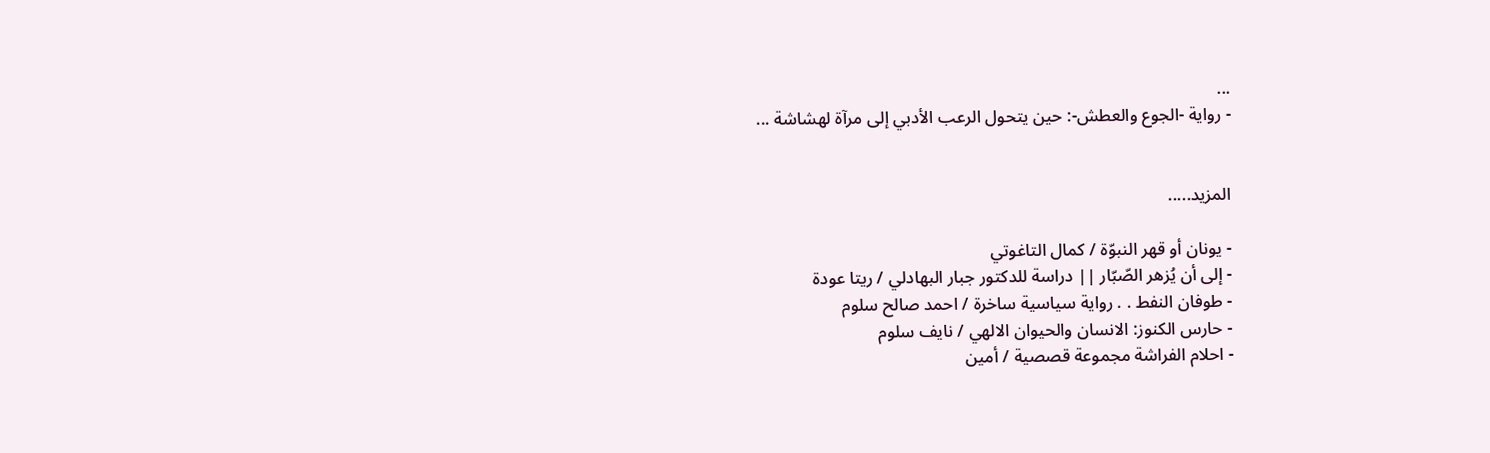...
- رواية -الجوع والعطش-: حين يتحول الرعب الأدبي إلى مرآة لهشاشة ...


المزيد.....

- يونان أو قهر النبوّة / كمال التاغوتي
- إلى أن يُزهر الصّبّار || دراسة للدكتور جبار البهادلي / ريتا عودة
- طوفان النفط . . رواية سياسية ساخرة / احمد صالح سلوم
- حارس الكنوز: الانسان والحيوان الالهي / نايف سلوم
- احلام الفراشة مجموعة قصصية / أمين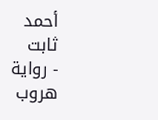أحمد ثابت
- رواية هروب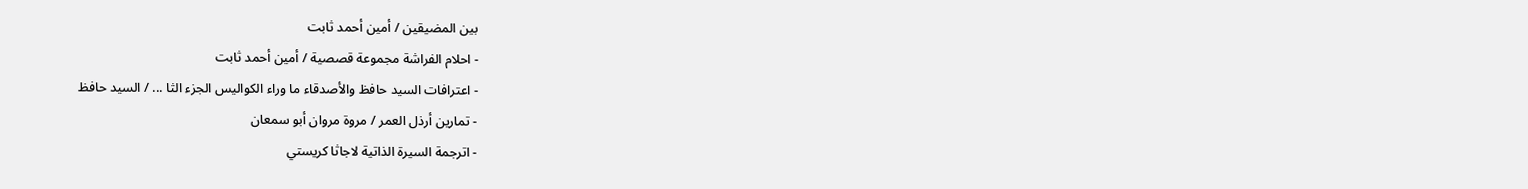بين المضيقين / أمين أحمد ثابت
- احلام الفراشة مجموعة قصصية / أمين أحمد ثابت
- اعترافات السيد حافظ والأصدقاء ما وراء الكواليس الجزء الثا ... / السيد حافظ
- تمارين أرذل العمر / مروة مروان أبو سمعان
- اترجمة السيرة الذاتية لاجاثا كريستي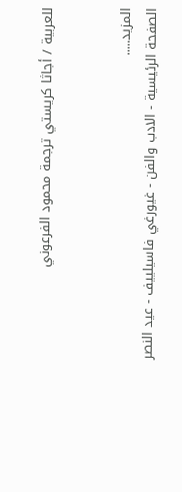للعربية / أجاثا كريستي ترجمة محمود الفرعوني


المزيد.....
الصفحة الرئيسية - الادب والفن - غيورغي فاسيلييف - عيد النصر